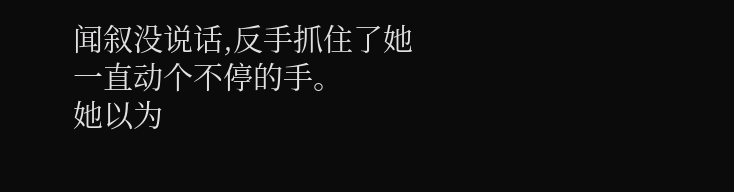闻叙没说话,反手抓住了她一直动个不停的手。
她以为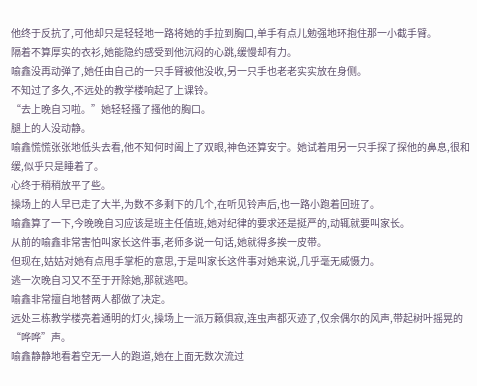他终于反抗了,可他却只是轻轻地一路将她的手拉到胸口,单手有点儿勉强地环抱住那一小截手臂。
隔着不算厚实的衣衫,她能隐约感受到他沉闷的心跳,缓慢却有力。
喻鑫没再动弹了,她任由自己的一只手臂被他没收,另一只手也老老实实放在身侧。
不知过了多久,不远处的教学楼响起了上课铃。
“去上晚自习啦。”她轻轻搔了搔他的胸口。
腿上的人没动静。
喻鑫慌慌张张地低头去看,他不知何时阖上了双眼,神色还算安宁。她试着用另一只手探了探他的鼻息,很和缓,似乎只是睡着了。
心终于稍稍放平了些。
操场上的人早已走了大半,为数不多剩下的几个,在听见铃声后,也一路小跑着回班了。
喻鑫算了一下,今晚晚自习应该是班主任值班,她对纪律的要求还是挺严的,动辄就要叫家长。
从前的喻鑫非常害怕叫家长这件事,老师多说一句话,她就得多挨一皮带。
但现在,姑姑对她有点甩手掌柜的意思,于是叫家长这件事对她来说,几乎毫无威慑力。
逃一次晚自习又不至于开除她,那就逃吧。
喻鑫非常擅自地替两人都做了决定。
远处三栋教学楼亮着通明的灯火,操场上一派万籁俱寂,连虫声都灭迹了,仅余偶尔的风声,带起树叶摇晃的“哗哗”声。
喻鑫静静地看着空无一人的跑道,她在上面无数次流过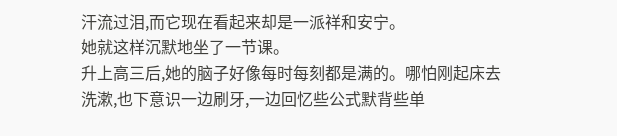汗流过泪,而它现在看起来却是一派祥和安宁。
她就这样沉默地坐了一节课。
升上高三后,她的脑子好像每时每刻都是满的。哪怕刚起床去洗漱,也下意识一边刷牙,一边回忆些公式默背些单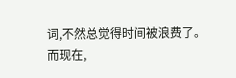词,不然总觉得时间被浪费了。
而现在,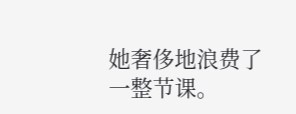她奢侈地浪费了一整节课。